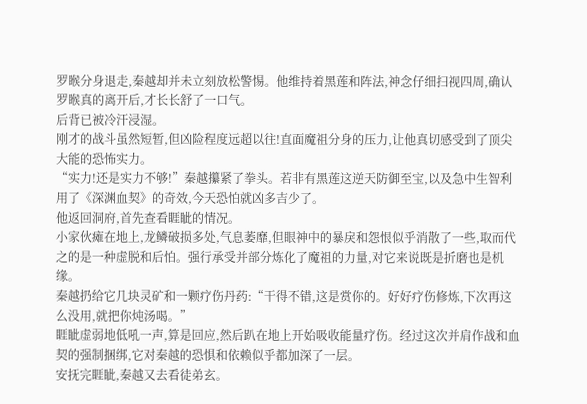罗睺分身退走,秦越却并未立刻放松警惕。他维持着黑莲和阵法,神念仔细扫视四周,确认罗睺真的离开后,才长长舒了一口气。
后背已被冷汗浸湿。
刚才的战斗虽然短暂,但凶险程度远超以往!直面魔祖分身的压力,让他真切感受到了顶尖大能的恐怖实力。
“实力!还是实力不够!”秦越攥紧了拳头。若非有黑莲这逆天防御至宝,以及急中生智利用了《深渊血契》的奇效,今天恐怕就凶多吉少了。
他返回洞府,首先查看睚眦的情况。
小家伙瘫在地上,龙鳞破损多处,气息萎靡,但眼神中的暴戾和怨恨似乎消散了一些,取而代之的是一种虚脱和后怕。强行承受并部分炼化了魔祖的力量,对它来说既是折磨也是机缘。
秦越扔给它几块灵矿和一颗疗伤丹药:“干得不错,这是赏你的。好好疗伤修炼,下次再这么没用,就把你炖汤喝。”
睚眦虚弱地低吼一声,算是回应,然后趴在地上开始吸收能量疗伤。经过这次并肩作战和血契的强制捆绑,它对秦越的恐惧和依赖似乎都加深了一层。
安抚完睚眦,秦越又去看徒弟玄。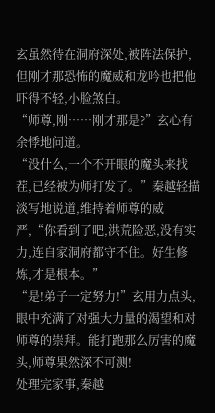玄虽然待在洞府深处,被阵法保护,但刚才那恐怖的魔威和龙吟也把他吓得不轻,小脸煞白。
“师尊,刚……刚才那是?”玄心有余悸地问道。
“没什么,一个不开眼的魔头来找茬,已经被为师打发了。”秦越轻描淡写地说道,维持着师尊的威严,“你看到了吧,洪荒险恶,没有实力,连自家洞府都守不住。好生修炼,才是根本。”
“是!弟子一定努力!”玄用力点头,眼中充满了对强大力量的渴望和对师尊的崇拜。能打跑那么厉害的魔头,师尊果然深不可测!
处理完家事,秦越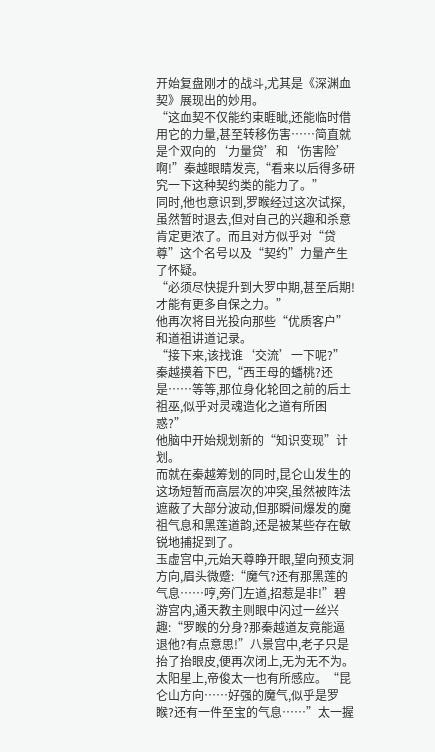开始复盘刚才的战斗,尤其是《深渊血契》展现出的妙用。
“这血契不仅能约束睚眦,还能临时借用它的力量,甚至转移伤害……简直就是个双向的‘力量贷’和‘伤害险’啊!”秦越眼睛发亮,“看来以后得多研究一下这种契约类的能力了。”
同时,他也意识到,罗睺经过这次试探,虽然暂时退去,但对自己的兴趣和杀意肯定更浓了。而且对方似乎对“贷尊”这个名号以及“契约”力量产生了怀疑。
“必须尽快提升到大罗中期,甚至后期!才能有更多自保之力。”
他再次将目光投向那些“优质客户”和道祖讲道记录。
“接下来,该找谁‘交流’一下呢?”秦越摸着下巴,“西王母的蟠桃?还是……等等,那位身化轮回之前的后土祖巫,似乎对灵魂造化之道有所困惑?”
他脑中开始规划新的“知识变现”计划。
而就在秦越筹划的同时,昆仑山发生的这场短暂而高层次的冲突,虽然被阵法遮蔽了大部分波动,但那瞬间爆发的魔祖气息和黑莲道韵,还是被某些存在敏锐地捕捉到了。
玉虚宫中,元始天尊睁开眼,望向预支洞方向,眉头微蹙:“魔气?还有那黑莲的气息……哼,旁门左道,招惹是非!”碧游宫内,通天教主则眼中闪过一丝兴趣:“罗睺的分身?那秦越道友竟能逼退他?有点意思!”八景宫中,老子只是抬了抬眼皮,便再次闭上,无为无不为。
太阳星上,帝俊太一也有所感应。“昆仑山方向……好强的魔气,似乎是罗睺?还有一件至宝的气息……”太一握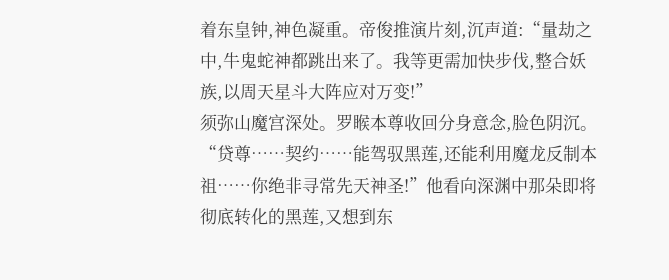着东皇钟,神色凝重。帝俊推演片刻,沉声道:“量劫之中,牛鬼蛇神都跳出来了。我等更需加快步伐,整合妖族,以周天星斗大阵应对万变!”
须弥山魔宫深处。罗睺本尊收回分身意念,脸色阴沉。“贷尊……契约……能驾驭黑莲,还能利用魔龙反制本祖……你绝非寻常先天神圣!”他看向深渊中那朵即将彻底转化的黑莲,又想到东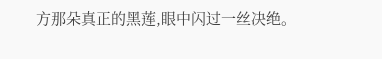方那朵真正的黑莲,眼中闪过一丝决绝。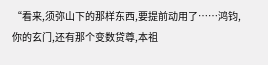“看来,须弥山下的那样东西,要提前动用了……鸿钧,你的玄门,还有那个变数贷尊,本祖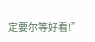定要尔等好看!”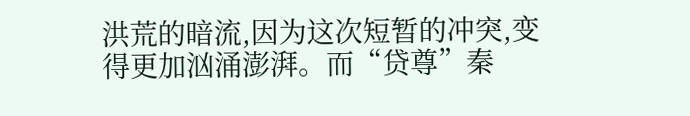洪荒的暗流,因为这次短暂的冲突,变得更加汹涌澎湃。而“贷尊”秦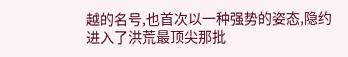越的名号,也首次以一种强势的姿态,隐约进入了洪荒最顶尖那批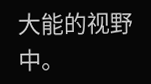大能的视野中。